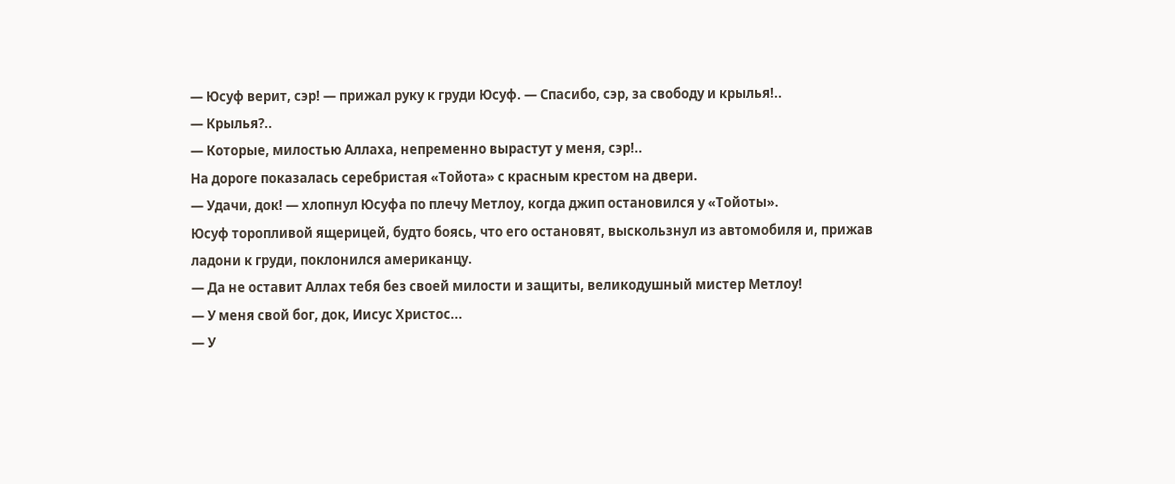— Юсуф верит, сэр! — прижал руку к груди Юсуф. — Спасибо, сэр, за свободу и крылья!..
— Крылья?..
— Которые, милостью Аллаха, непременно вырастут у меня, сэр!..
На дороге показалась серебристая «Тойота» с красным крестом на двери.
— Удачи, док! — хлопнул Юсуфа по плечу Метлоу, когда джип остановился у «Тойоты».
Юсуф торопливой ящерицей, будто боясь, что его остановят, выскользнул из автомобиля и, прижав ладони к груди, поклонился американцу.
— Да не оставит Аллах тебя без своей милости и защиты, великодушный мистер Метлоу!
— У меня свой бог, док, Иисус Христос...
— У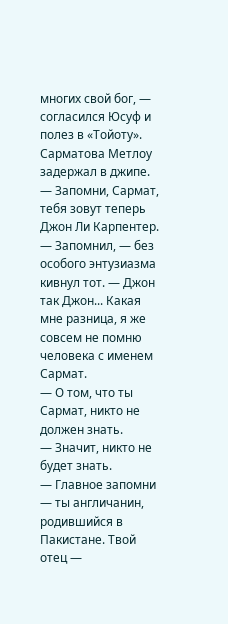многих свой бог, — согласился Юсуф и полез в «Тойоту».
Сарматова Метлоу задержал в джипе.
— Запомни, Сармат, тебя зовут теперь Джон Ли Карпентер.
— Запомнил, — без особого энтузиазма кивнул тот. — Джон так Джон... Какая мне разница, я же совсем не помню человека с именем Сармат.
— О том, что ты Сармат, никто не должен знать.
— Значит, никто не будет знать.
— Главное запомни — ты англичанин, родившийся в Пакистане. Твой отец —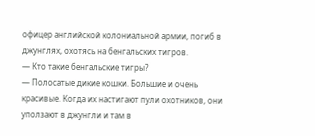офицер английской колониальной армии, погиб в джунглях, охотясь на бенгальских тигров.
— Кто такие бенгальские тигры?
— Полосатые дикие кошки. Большие и очень красивые. Когда их настигают пули охотников, они уползают в джунгли и там в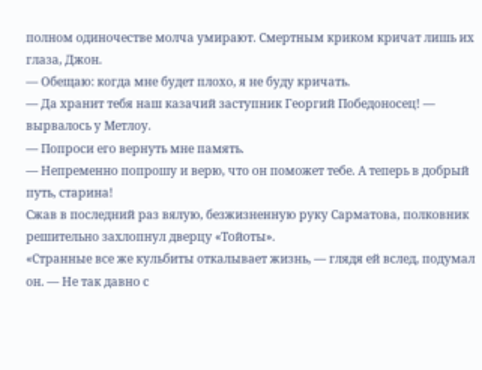полном одиночестве молча умирают. Смертным криком кричат лишь их глаза, Джон.
— Обещаю: когда мне будет плохо, я не буду кричать.
— Да хранит тебя наш казачий заступник Георгий Победоносец! — вырвалось у Метлоу.
— Попроси его вернуть мне память.
— Непременно попрошу и верю, что он поможет тебе. А теперь в добрый путь, старина!
Сжав в последний раз вялую, безжизненную руку Сарматова, полковник решительно захлопнул дверцу «Тойоты».
«Странные все же кульбиты откалывает жизнь, — глядя ей вслед, подумал он. — Не так давно с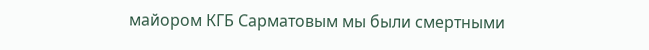майором КГБ Сарматовым мы были смертными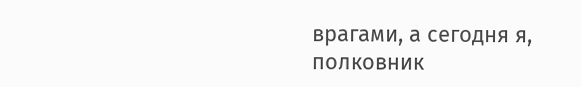врагами, а сегодня я, полковник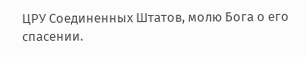ЦРУ Соединенных Штатов, молю Бога о его спасении.